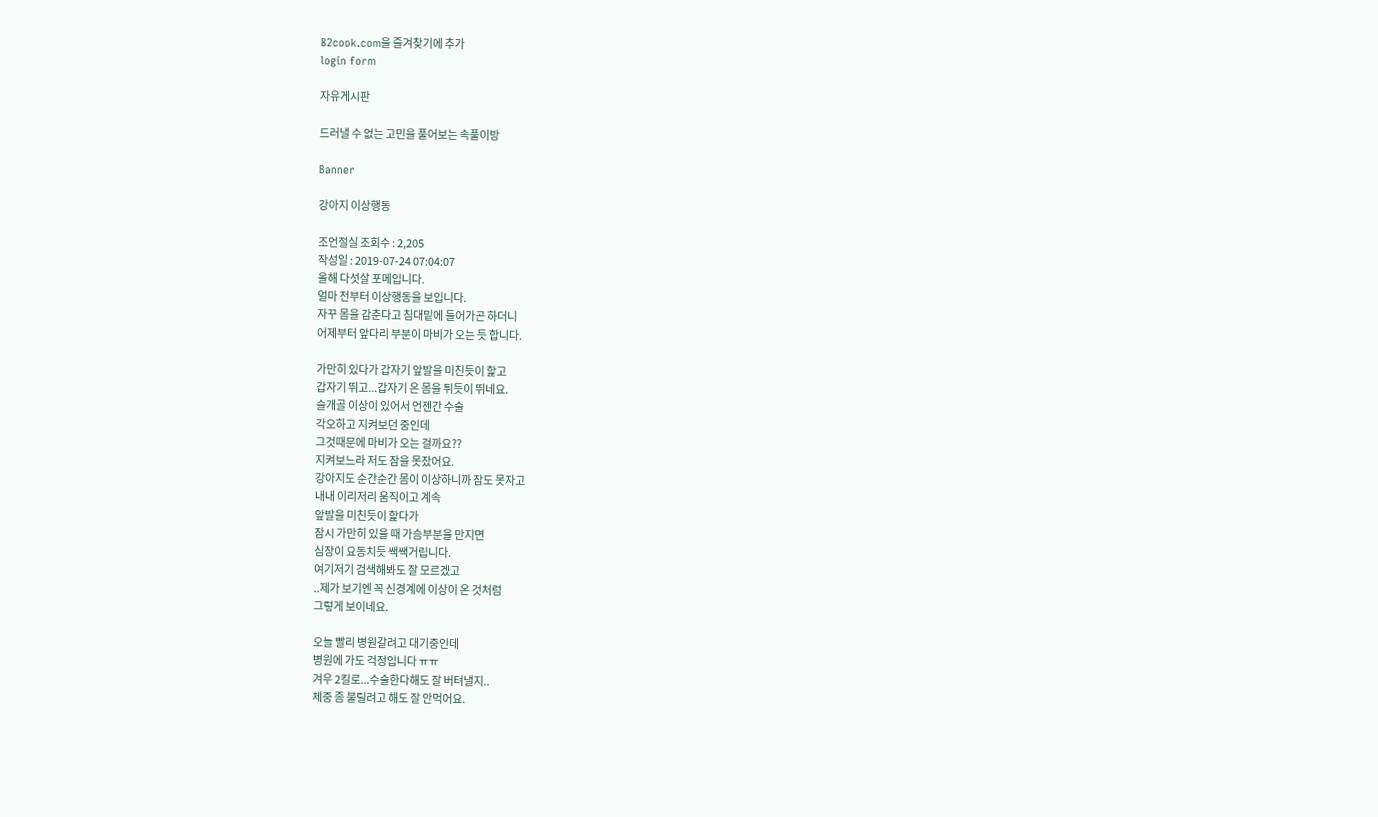82cook.com을 즐겨찾기에 추가
login form

자유게시판

드러낼 수 없는 고민을 풀어보는 속풀이방

Banner

강아지 이상행동

조언절실 조회수 : 2,205
작성일 : 2019-07-24 07:04:07
올해 다섯살 포메입니다.
얼마 전부터 이상행동을 보입니다.
자꾸 몸을 감춘다고 침대밑에 들어가곤 하더니
어제부터 앞다리 부분이 마비가 오는 듯 합니다.

가만히 있다가 갑자기 앞발을 미친듯이 핥고
갑자기 뛰고...갑자기 온 몸을 튀듯이 뛰네요.
슬개골 이상이 있어서 언젠간 수술
각오하고 지켜보던 중인데
그것때문에 마비가 오는 걸까요??
지켜보느라 저도 잠을 못잤어요.
강아지도 순간순간 몸이 이상하니까 잠도 못자고
내내 이리저리 움직이고 계속
앞발을 미친듯이 핥다가
잠시 가만히 있을 때 가슴부분을 만지면
심장이 요동치듯 쌕쌕거립니다.
여기저기 검색해봐도 잘 모르겠고
..제가 보기엔 꼭 신경계에 이상이 온 것처럼
그렇게 보이네요.

오늘 빨리 병원갈려고 대기중인데
병원에 가도 걱정입니다 ㅠㅠ
겨우 2킬로...수술한다해도 잘 버텨낼지..
체중 좀 불릴려고 해도 잘 안먹어요.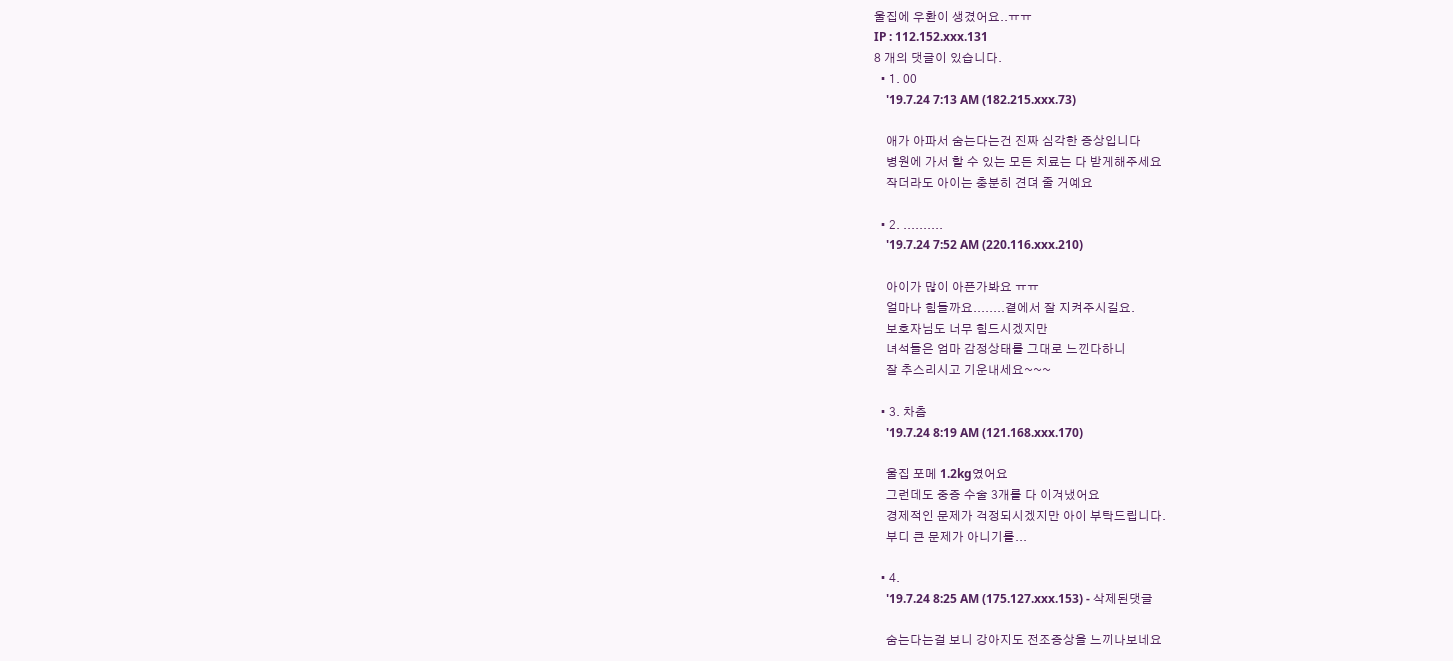울집에 우환이 생겼어요..ㅠㅠ
IP : 112.152.xxx.131
8 개의 댓글이 있습니다.
  • 1. 00
    '19.7.24 7:13 AM (182.215.xxx.73)

    애가 아파서 숨는다는건 진짜 심각한 증상입니다
    병원에 가서 할 수 있는 모든 치료는 다 받게해주세요
    작더라도 아이는 충분히 견뎌 줄 거예요

  • 2. ..........
    '19.7.24 7:52 AM (220.116.xxx.210)

    아이가 많이 아픈가봐요 ㅠㅠ
    얼마나 힘들까요........곁에서 잘 지켜주시길요.
    보호자님도 너무 힘드시겠지만
    녀석들은 엄마 감정상태를 그대로 느낀다하니
    잘 추스리시고 기운내세요~~~

  • 3. 차츰
    '19.7.24 8:19 AM (121.168.xxx.170)

    울집 포메 1.2kg였어요
    그런데도 중증 수술 3개를 다 이겨냈어요
    경제적인 문제가 걱정되시겠지만 아이 부탁드립니다.
    부디 큰 문제가 아니기를...

  • 4.
    '19.7.24 8:25 AM (175.127.xxx.153) - 삭제된댓글

    숨는다는걸 보니 강아지도 전조증상을 느끼나보네요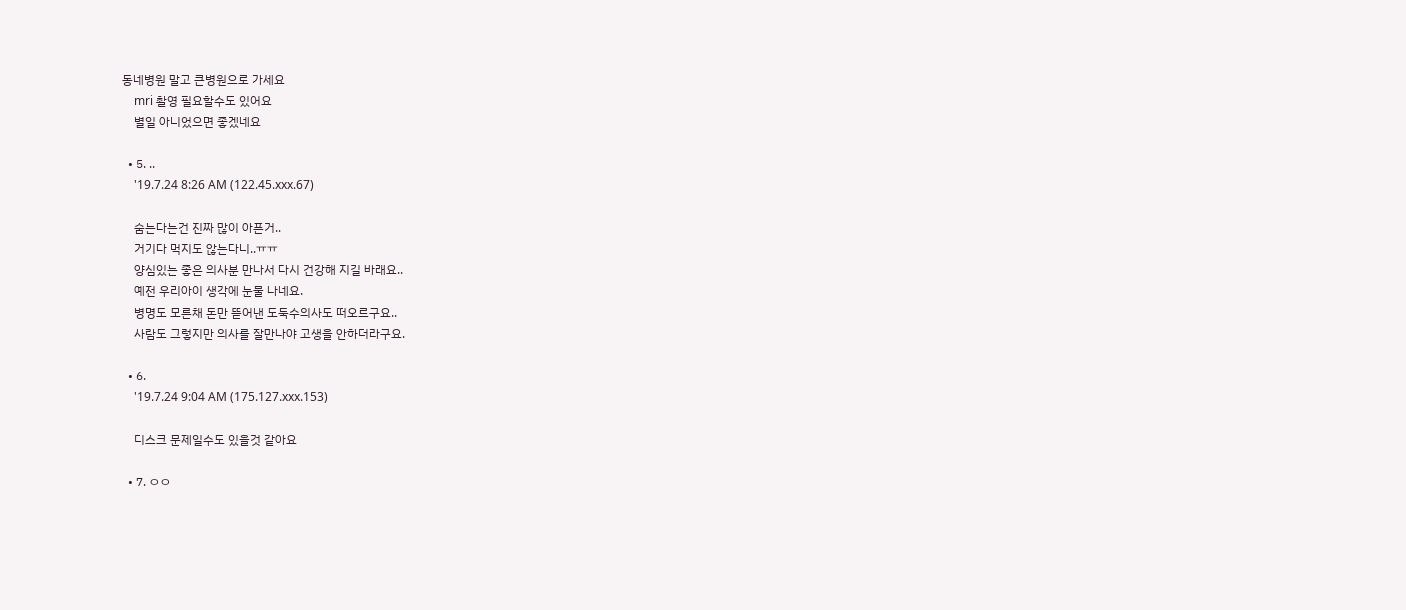동네병원 말고 큰병원으로 가세요
    mri 촬영 필요할수도 있어요
    별일 아니었으면 좋겠네요

  • 5. ..
    '19.7.24 8:26 AM (122.45.xxx.67)

    숨는다는건 진짜 많이 아픈거..
    거기다 먹지도 않는다니..ㅠㅠ
    양심있는 좋은 의사분 만나서 다시 건강해 지길 바래요..
    예전 우리아이 생각에 눈물 나네요.
    병명도 모른채 돈만 뜯어낸 도둑수의사도 떠오르구요..
    사람도 그렇지만 의사를 잘만나야 고생을 안하더라구요.

  • 6.
    '19.7.24 9:04 AM (175.127.xxx.153)

    디스크 문제일수도 있을것 같아요

  • 7. ㅇㅇ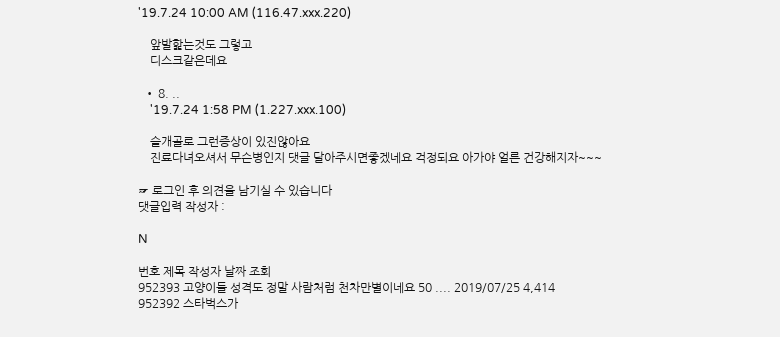'19.7.24 10:00 AM (116.47.xxx.220)

    앞발핥는것도 그렇고
    디스크같은데요

  • 8. ..
    '19.7.24 1:58 PM (1.227.xxx.100)

    슬개골로 그런증상이 있진않아요
    진료다녀오셔서 무슨병인지 댓글 달아주시면좋겠네요 걱정되요 아가야 얼른 건강해지자~~~

☞ 로그인 후 의견을 남기실 수 있습니다
댓글입력 작성자 :

N

번호 제목 작성자 날짜 조회
952393 고양이들 성격도 정말 사람처럼 천차만별이네요 50 .... 2019/07/25 4,414
952392 스타벅스가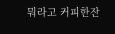뭐라고 커피한잔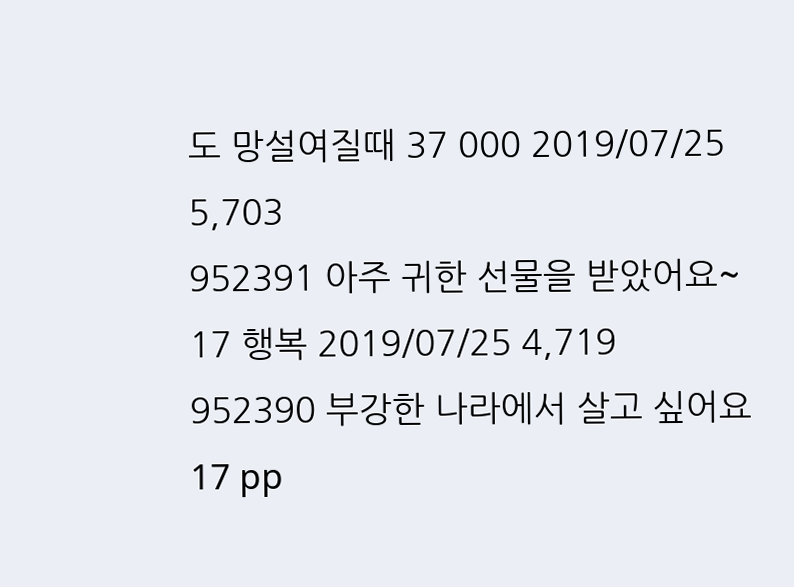도 망설여질때 37 000 2019/07/25 5,703
952391 아주 귀한 선물을 받았어요~ 17 행복 2019/07/25 4,719
952390 부강한 나라에서 살고 싶어요 17 pp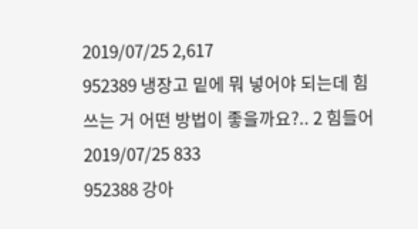2019/07/25 2,617
952389 냉장고 밑에 뭐 넣어야 되는데 힘쓰는 거 어떤 방법이 좋을까요?.. 2 힘들어 2019/07/25 833
952388 강아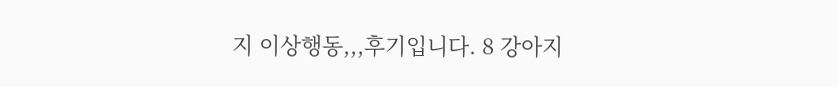지 이상행동,,,후기입니다. 8 강아지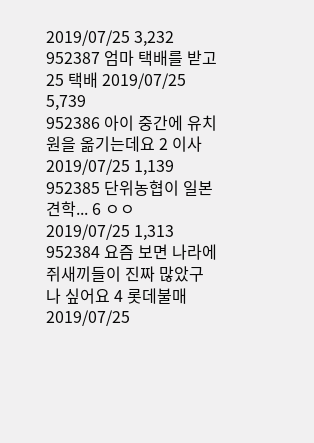2019/07/25 3,232
952387 엄마 택배를 받고 25 택배 2019/07/25 5,739
952386 아이 중간에 유치원을 옮기는데요 2 이사 2019/07/25 1,139
952385 단위농협이 일본 견학... 6 ㅇㅇ 2019/07/25 1,313
952384 요즘 보면 나라에 쥐새끼들이 진짜 많았구나 싶어요 4 롯데불매 2019/07/25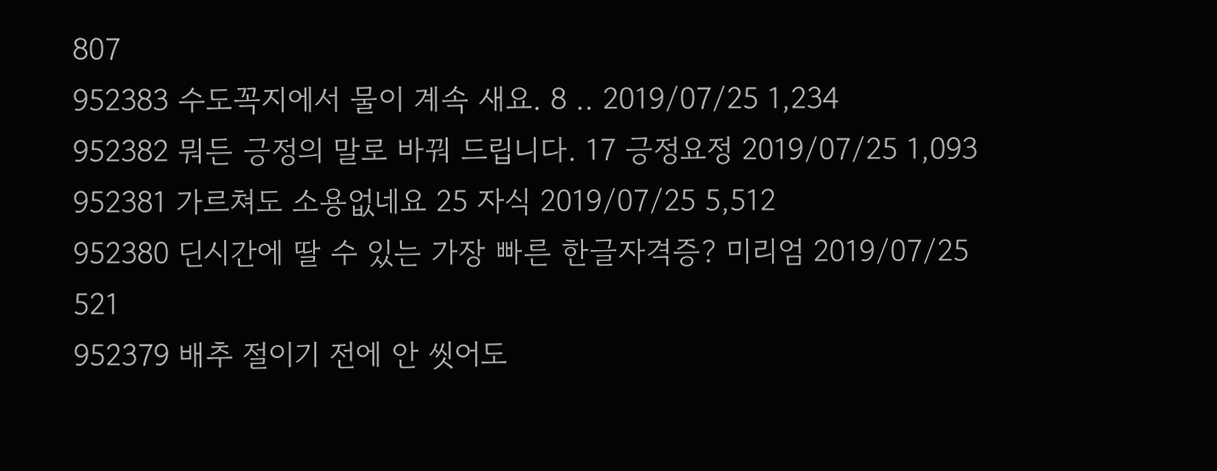807
952383 수도꼭지에서 물이 계속 새요. 8 .. 2019/07/25 1,234
952382 뭐든 긍정의 말로 바꿔 드립니다. 17 긍정요정 2019/07/25 1,093
952381 가르쳐도 소용없네요 25 자식 2019/07/25 5,512
952380 딘시간에 딸 수 있는 가장 빠른 한글자격증? 미리엄 2019/07/25 521
952379 배추 절이기 전에 안 씻어도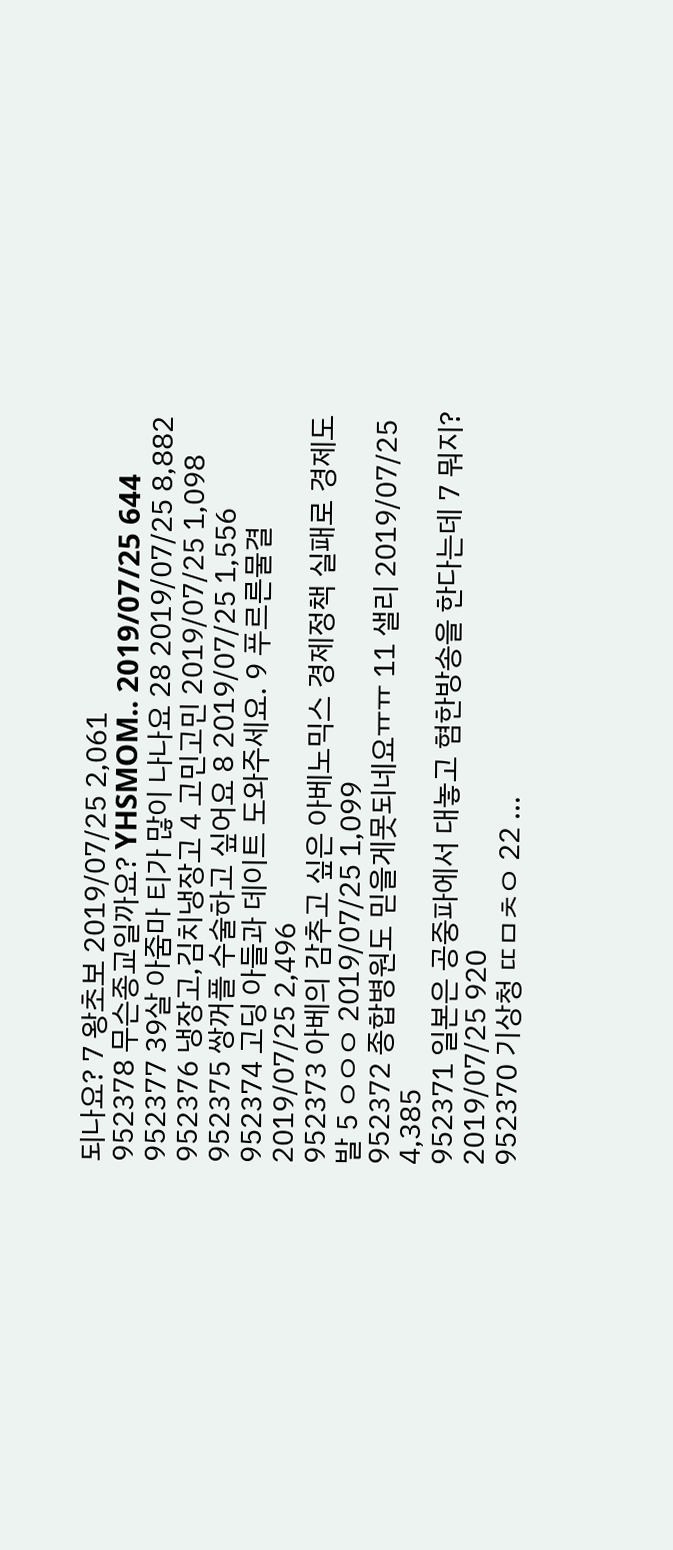되나요? 7 왕초보 2019/07/25 2,061
952378 무슨종교일까요? YHSMOM.. 2019/07/25 644
952377 39살 아줌마 티가 많이 나나요 28 2019/07/25 8,882
952376 냉장고,김치냉장고 4 고민고민 2019/07/25 1,098
952375 쌍꺼플 수술하고 싶어요 8 2019/07/25 1,556
952374 고딩 아들과 데이트 도와주세요. 9 푸르른물결 2019/07/25 2,496
952373 아베의 감추고 싶은 아베노믹스 경제정책 실패로 경제도발 5 ㅇㅇㅇ 2019/07/25 1,099
952372 종합병원도 믿을게못되네요ㅠㅠ 11 샐리 2019/07/25 4,385
952371 일본은 공중파에서 대놓고 혐한방송을 한다는데 7 뭐지? 2019/07/25 920
952370 기상청 ㄸㅁㅊㅇ 22 ...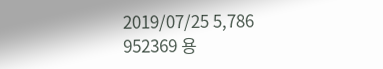2019/07/25 5,786
952369 용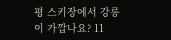평 스키장에서 강릉이 가깝나요? 11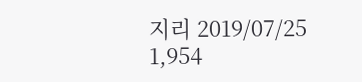지리 2019/07/25 1,954